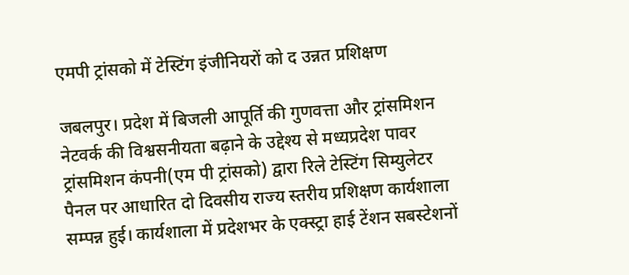एमपी ट्रांसको में टेस्टिंग इंजीनियरों को द उन्नत प्रशिक्षण

जबलपुर। प्रदेश में बिजली आपूर्ति की गुणवत्ता और ट्रांसमिशन नेटवर्क की विश्वसनीयता बढ़ाने के उद्देश्य से मध्यप्रदेश पावर ट्रांसमिशन कंपनी(एम पी ट्रांसको) द्वारा रिले टेस्टिंग सिम्युलेटर पैनल पर आधारित दो दिवसीय राज्य स्तरीय प्रशिक्षण कार्यशाला सम्पन्न हुई। कार्यशाला में प्रदेशभर के एक्स्ट्रा हाई टेंशन सबस्टेशनों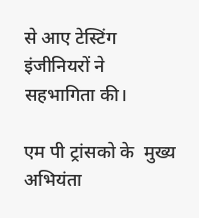से आए टेस्टिंग इंजीनियरों ने सहभागिता की।

एम पी ट्रांसको के  मुख्य अभियंता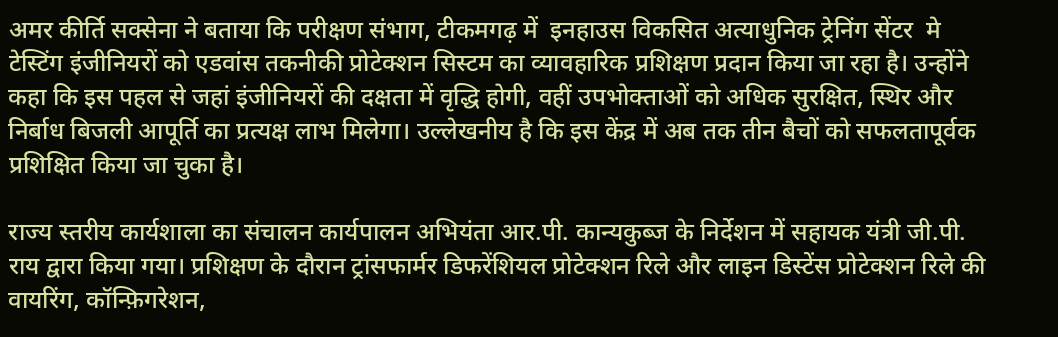अमर कीर्ति सक्सेना ने बताया कि परीक्षण संभाग, टीकमगढ़ में  इनहाउस विकसित अत्याधुनिक ट्रेनिंग सेंटर  मे टेस्टिंग इंजीनियरों को एडवांस तकनीकी प्रोटेक्शन सिस्टम का व्यावहारिक प्रशिक्षण प्रदान किया जा रहा है। उन्होंने कहा कि इस पहल से जहां इंजीनियरों की दक्षता में वृद्धि होगी, वहीं उपभोक्ताओं को अधिक सुरक्षित, स्थिर और निर्बाध बिजली आपूर्ति का प्रत्यक्ष लाभ मिलेगा। उल्लेखनीय है कि इस केंद्र में अब तक तीन बैचों को सफलतापूर्वक प्रशिक्षित किया जा चुका है।

राज्य स्तरीय कार्यशाला का संचालन कार्यपालन अभियंता आर.पी. कान्यकुब्ज के निर्देशन में सहायक यंत्री जी.पी. राय द्वारा किया गया। प्रशिक्षण के दौरान ट्रांसफार्मर डिफरेंशियल प्रोटेक्शन रिले और लाइन डिस्टेंस प्रोटेक्शन रिले की वायरिंग, कॉन्फ़िगरेशन,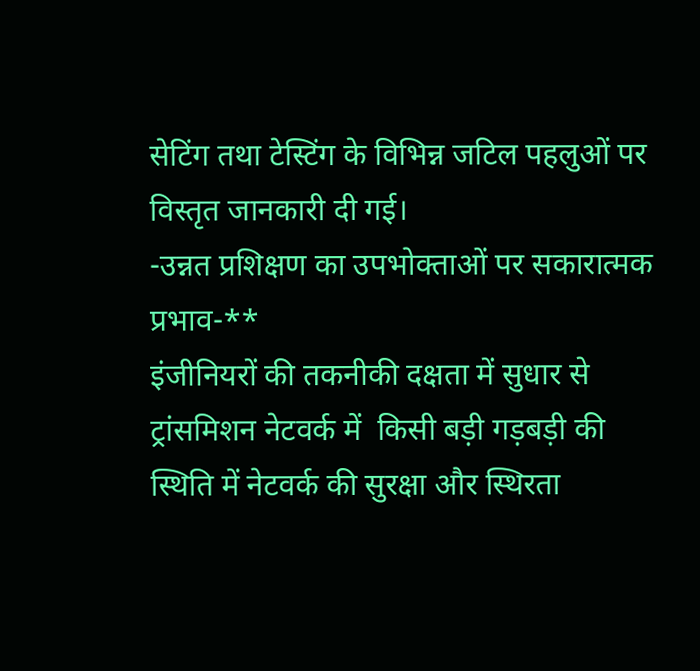सेटिंग तथा टेस्टिंग के विभिन्न जटिल पहलुओं पर विस्तृत जानकारी दी गई।
-उन्नत प्रशिक्षण का उपभोक्ताओं पर सकारात्मक प्रभाव-**
इंजीनियरों की तकनीकी दक्षता में सुधार से ट्रांसमिशन नेटवर्क में  किसी बड़ी गड़बड़ी की स्थिति में नेटवर्क की सुरक्षा और स्थिरता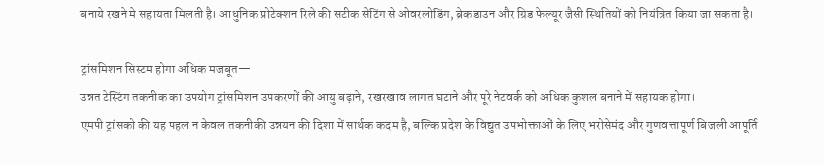बनाये रखने मे सहायता मिलती है। आधुनिक प्रोटेक्शन रिले की सटीक सेटिंग से ओवरलोडिंग, ब्रेकडाउन और ग्रिड फेल्यूर जैसी स्थितियों को नियंत्रित किया जा सकता है।

ट्रांसमिशन सिस्टम होगा अधिक मजबूत—
उन्नत टेस्टिंग तकनीक का उपयोग ट्रांसमिशन उपकरणों की आयु बढ़ाने, रखरखाव लागत घटाने और पूरे नेटवर्क को अधिक कुशल बनाने में सहायक होगा।
एमपी ट्रांसको की यह पहल न केवल तकनीकी उन्नयन की दिशा में सार्थक कदम है, बल्कि प्रदेश के विद्युत उपभोक्ताओं के लिए भरोसेमंद और गुणवत्तापूर्ण बिजली आपूर्ति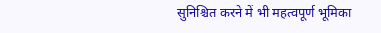सुनिश्चित करने में भी महत्वपूर्ण भूमिका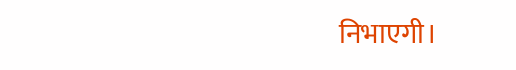निभाएगी।